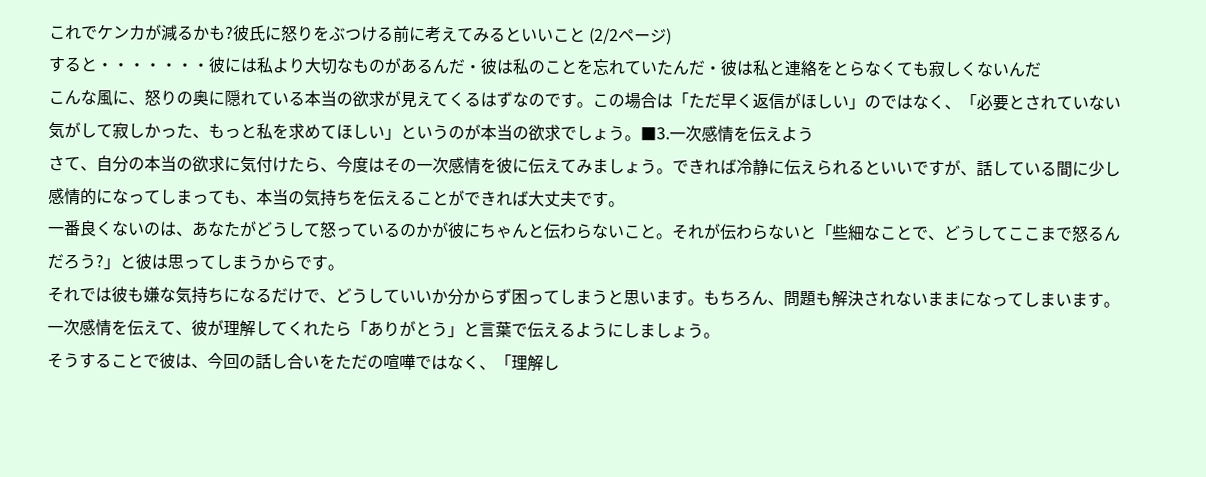これでケンカが減るかも?彼氏に怒りをぶつける前に考えてみるといいこと (2/2ページ)
すると・・・・・・・彼には私より大切なものがあるんだ・彼は私のことを忘れていたんだ・彼は私と連絡をとらなくても寂しくないんだ
こんな風に、怒りの奥に隠れている本当の欲求が見えてくるはずなのです。この場合は「ただ早く返信がほしい」のではなく、「必要とされていない気がして寂しかった、もっと私を求めてほしい」というのが本当の欲求でしょう。■3.一次感情を伝えよう
さて、自分の本当の欲求に気付けたら、今度はその一次感情を彼に伝えてみましょう。できれば冷静に伝えられるといいですが、話している間に少し感情的になってしまっても、本当の気持ちを伝えることができれば大丈夫です。
一番良くないのは、あなたがどうして怒っているのかが彼にちゃんと伝わらないこと。それが伝わらないと「些細なことで、どうしてここまで怒るんだろう?」と彼は思ってしまうからです。
それでは彼も嫌な気持ちになるだけで、どうしていいか分からず困ってしまうと思います。もちろん、問題も解決されないままになってしまいます。
一次感情を伝えて、彼が理解してくれたら「ありがとう」と言葉で伝えるようにしましょう。
そうすることで彼は、今回の話し合いをただの喧嘩ではなく、「理解し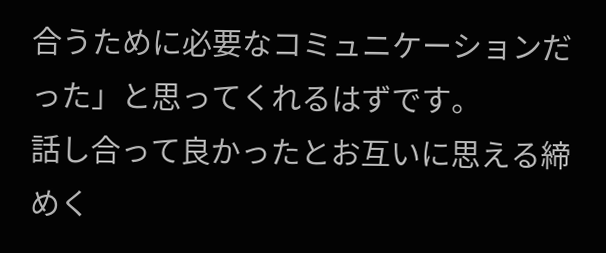合うために必要なコミュニケーションだった」と思ってくれるはずです。
話し合って良かったとお互いに思える締めく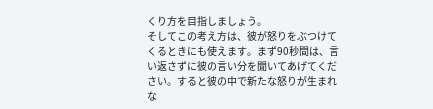くり方を目指しましょう。
そしてこの考え方は、彼が怒りをぶつけてくるときにも使えます。まず90秒間は、言い返さずに彼の言い分を聞いてあげてください。すると彼の中で新たな怒りが生まれな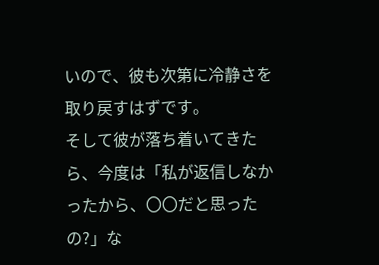いので、彼も次第に冷静さを取り戻すはずです。
そして彼が落ち着いてきたら、今度は「私が返信しなかったから、〇〇だと思ったの?」な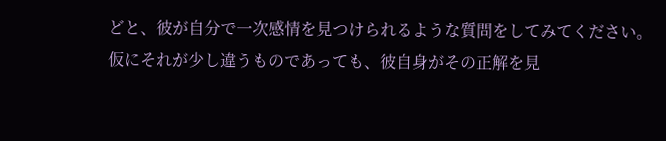どと、彼が自分で一次感情を見つけられるような質問をしてみてください。
仮にそれが少し違うものであっても、彼自身がその正解を見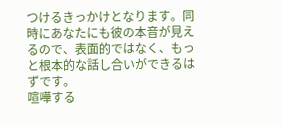つけるきっかけとなります。同時にあなたにも彼の本音が見えるので、表面的ではなく、もっと根本的な話し合いができるはずです。
喧嘩する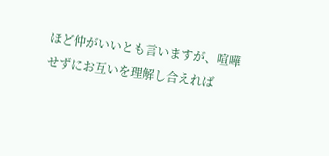ほど仲がいいとも言いますが、喧嘩せずにお互いを理解し合えれば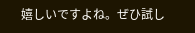嬉しいですよね。ぜひ試し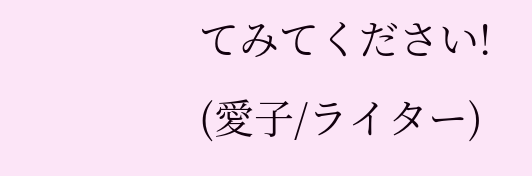てみてください! (愛子/ライター)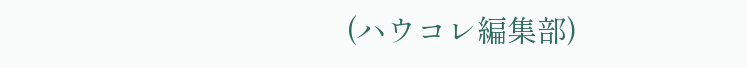(ハウコレ編集部)